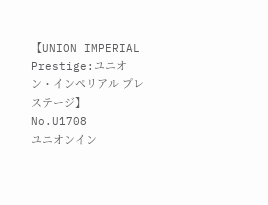【UNION IMPERIAL Prestige:ユニオン・インペリアル プレステージ】
No.U1708
ユニオンイン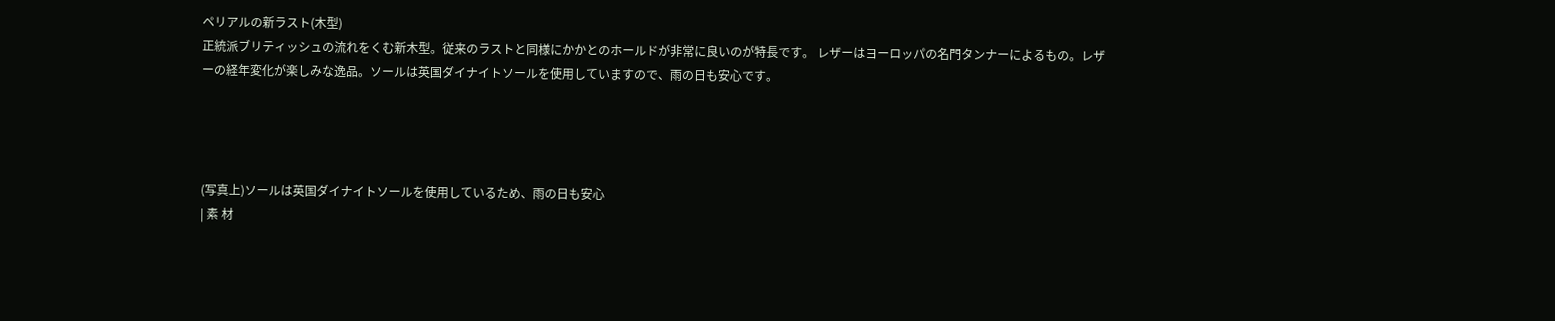ペリアルの新ラスト(木型)
正統派ブリティッシュの流れをくむ新木型。従来のラストと同様にかかとのホールドが非常に良いのが特長です。 レザーはヨーロッパの名門タンナーによるもの。レザーの経年変化が楽しみな逸品。ソールは英国ダイナイトソールを使用していますので、雨の日も安心です。




(写真上)ソールは英国ダイナイトソールを使用しているため、雨の日も安心
| 素 材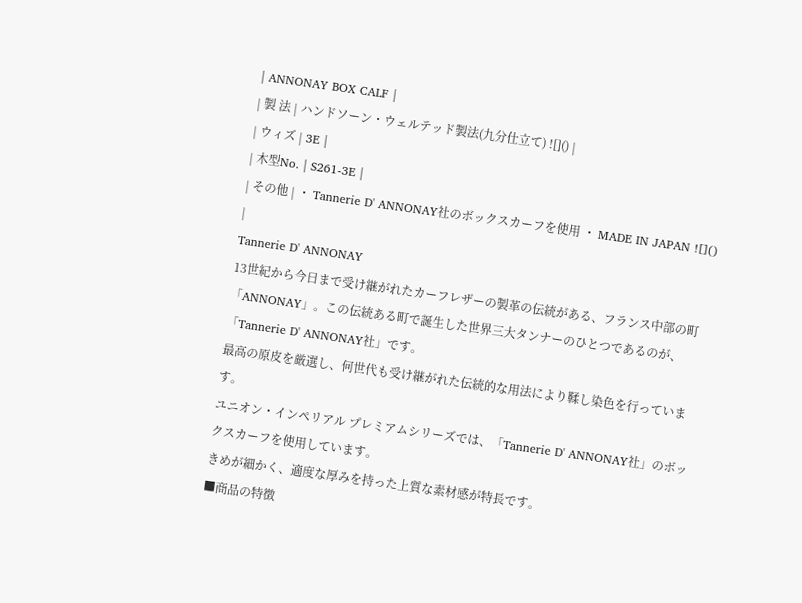| ANNONAY BOX CALF |
| 製 法 | ハンドソーン・ウェルテッド製法(九分仕立て) ![]() |
| ウィズ | 3E |
| 木型No. | S261-3E |
| その他 | ・ Tannerie D' ANNONAY社のボックスカーフを使用 ・ MADE IN JAPAN ![]() |
Tannerie D' ANNONAY
13世紀から今日まで受け継がれたカーフレザーの製革の伝統がある、フランス中部の町「ANNONAY」。この伝統ある町で誕生した世界三大タンナーのひとつであるのが、「Tannerie D' ANNONAY社」です。
最高の原皮を厳選し、何世代も受け継がれた伝統的な用法により鞣し染色を行っています。
ユニオン・インペリアル プレミアムシリーズでは、「Tannerie D' ANNONAY社」のボックスカーフを使用しています。
きめが細かく、適度な厚みを持った上質な素材感が特長です。
■商品の特徴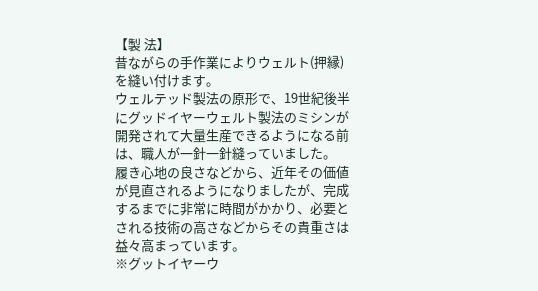【製 法】
昔ながらの手作業によりウェルト(押縁)を縫い付けます。
ウェルテッド製法の原形で、19世紀後半にグッドイヤーウェルト製法のミシンが開発されて大量生産できるようになる前は、職人が一針一針縫っていました。
履き心地の良さなどから、近年その価値が見直されるようになりましたが、完成するまでに非常に時間がかかり、必要とされる技術の高さなどからその貴重さは益々高まっています。
※グットイヤーウ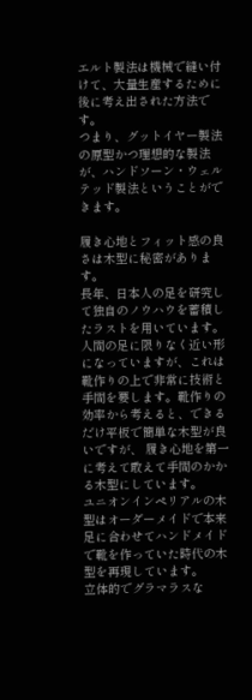エルト製法は機械で縫い付けて、大量生産するために後に考え出された方法です。
つまり、グットイヤー製法の原型かつ理想的な製法が、ハンドソーン・ウェルテッド製法ということができます。

履き心地とフィット感の良さは木型に秘密があります。
長年、日本人の足を研究して独自のノウハウを蓄積したラストを用いています。
人間の足に限りなく近い形になっていますが、これは靴作りの上で非常に技術と手間を要します。靴作りの効率から考えると、できるだけ平板で簡単な木型が良いですが、 履き心地を第一に考えて敢えて手間のかかる木型にしています。
ユニオンインペリアルの木型はオーダーメイドで本来足に合わせてハンドメイドで靴を作っていた時代の木型を再現しています。
立体的でグラマラスな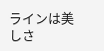ラインは美しさ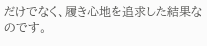だけでなく、履き心地を追求した結果なのです。